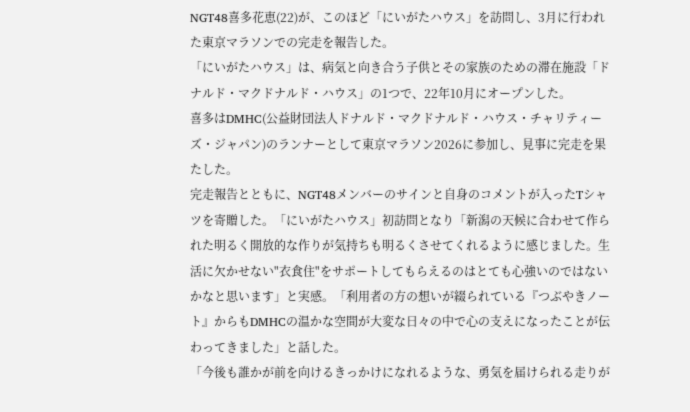NGT48喜多花恵(22)が、このほど「にいがたハウス」を訪問し、3月に行われた東京マラソンでの完走を報告した。
「にいがたハウス」は、病気と向き合う子供とその家族のための滞在施設「ドナルド・マクドナルド・ハウス」の1つで、22年10月にオープンした。
喜多はDMHC(公益財団法人ドナルド・マクドナルド・ハウス・チャリティーズ・ジャパン)のランナーとして東京マラソン2026に参加し、見事に完走を果たした。
完走報告とともに、NGT48メンバーのサインと自身のコメントが入ったTシャツを寄贈した。「にいがたハウス」初訪問となり「新潟の天候に合わせて作られた明るく開放的な作りが気持ちも明るくさせてくれるように感じました。生活に欠かせない"衣食住"をサポートしてもらえるのはとても心強いのではないかなと思います」と実感。「利用者の方の想いが綴られている『つぶやきノート』からもDMHCの温かな空間が大変な日々の中で心の支えになったことが伝わってきました」と話した。
「今後も誰かが前を向けるきっかけになれるような、勇気を届けられる走りが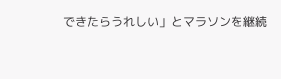できたらうれしい」とマラソンを継続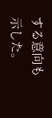する意向も示した。